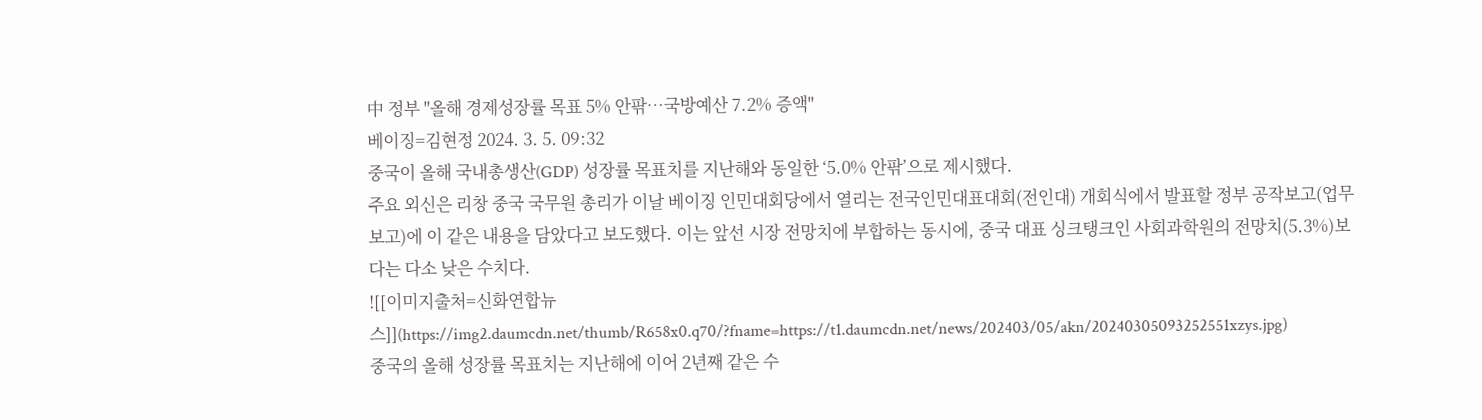中 정부 "올해 경제성장률 목표 5% 안팎…국방예산 7.2% 증액"
베이징=김현정 2024. 3. 5. 09:32
중국이 올해 국내총생산(GDP) 성장률 목표치를 지난해와 동일한 ‘5.0% 안팎’으로 제시했다.
주요 외신은 리창 중국 국무원 총리가 이날 베이징 인민대회당에서 열리는 전국인민대표대회(전인대) 개회식에서 발표할 정부 공작보고(업무보고)에 이 같은 내용을 담았다고 보도했다. 이는 앞선 시장 전망치에 부합하는 동시에, 중국 대표 싱크탱크인 사회과학원의 전망치(5.3%)보다는 다소 낮은 수치다.
![[이미지출처=신화연합뉴스]](https://img2.daumcdn.net/thumb/R658x0.q70/?fname=https://t1.daumcdn.net/news/202403/05/akn/20240305093252551xzys.jpg)
중국의 올해 성장률 목표치는 지난해에 이어 2년째 같은 수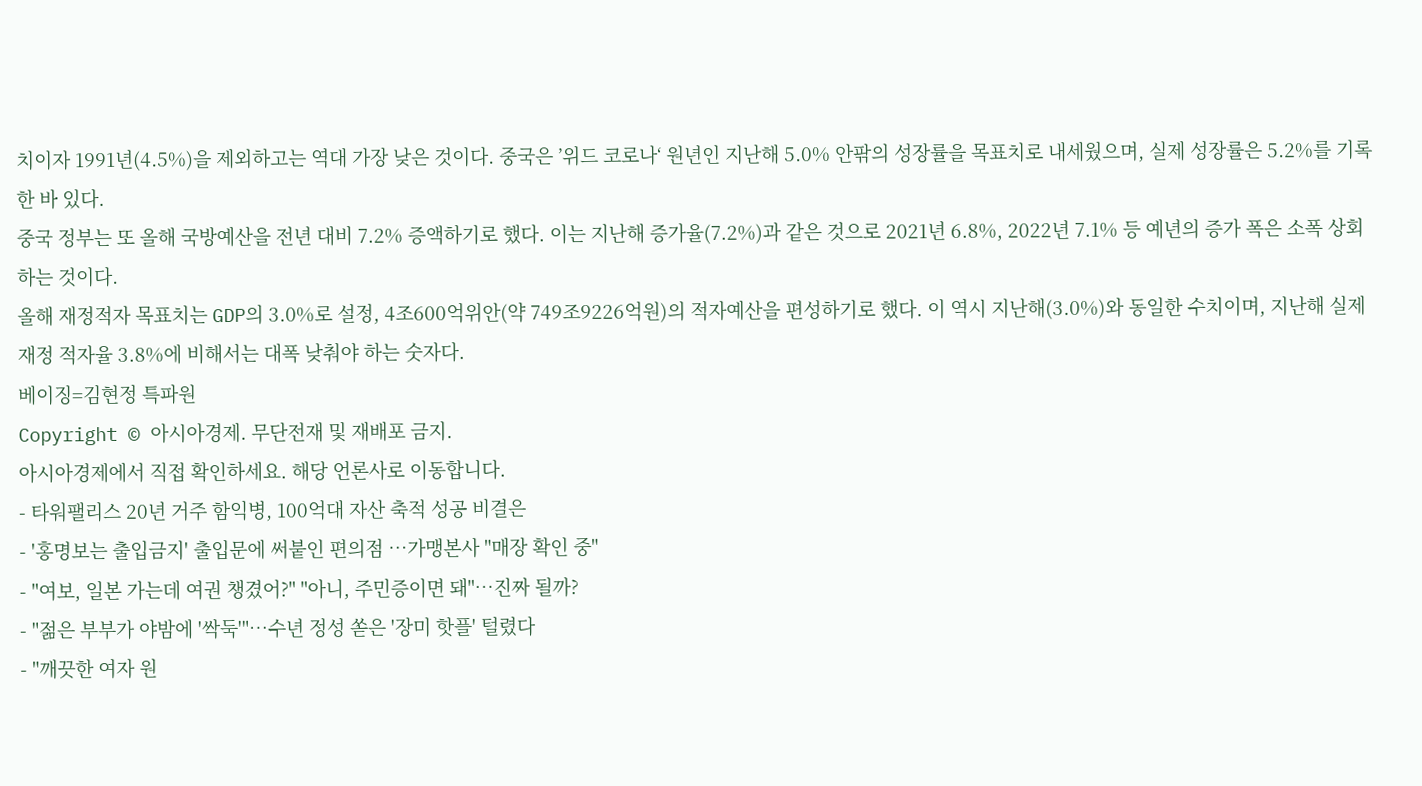치이자 1991년(4.5%)을 제외하고는 역대 가장 낮은 것이다. 중국은 ’위드 코로나‘ 원년인 지난해 5.0% 안팎의 성장률을 목표치로 내세웠으며, 실제 성장률은 5.2%를 기록한 바 있다.
중국 정부는 또 올해 국방예산을 전년 대비 7.2% 증액하기로 했다. 이는 지난해 증가율(7.2%)과 같은 것으로 2021년 6.8%, 2022년 7.1% 등 예년의 증가 폭은 소폭 상회하는 것이다.
올해 재정적자 목표치는 GDP의 3.0%로 설정, 4조600억위안(약 749조9226억원)의 적자예산을 편성하기로 했다. 이 역시 지난해(3.0%)와 동일한 수치이며, 지난해 실제 재정 적자율 3.8%에 비해서는 대폭 낮춰야 하는 숫자다.
베이징=김현정 특파원
Copyright © 아시아경제. 무단전재 및 재배포 금지.
아시아경제에서 직접 확인하세요. 해당 언론사로 이동합니다.
- 타워팰리스 20년 거주 함익병, 100억대 자산 축적 성공 비결은
- '홍명보는 출입금지' 출입문에 써붙인 편의점 …가맹본사 "매장 확인 중"
- "여보, 일본 가는데 여권 챙겼어?" "아니, 주민증이면 돼"…진짜 될까?
- "젊은 부부가 야밤에 '싹둑'"…수년 정성 쏟은 '장미 핫플' 털렸다
- "깨끗한 여자 원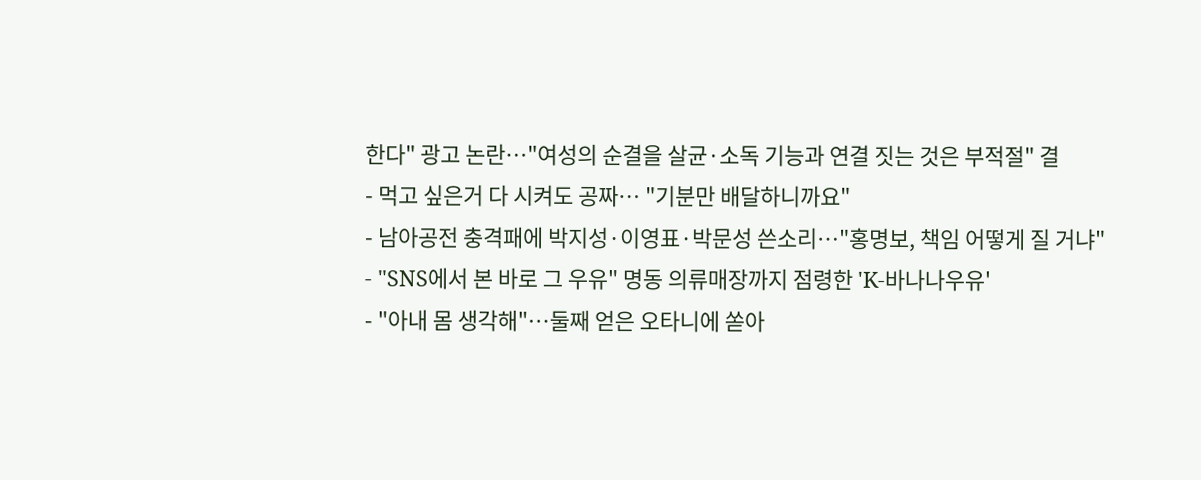한다" 광고 논란…"여성의 순결을 살균·소독 기능과 연결 짓는 것은 부적절" 결
- 먹고 싶은거 다 시켜도 공짜… "기분만 배달하니까요"
- 남아공전 충격패에 박지성·이영표·박문성 쓴소리…"홍명보, 책임 어떻게 질 거냐"
- "SNS에서 본 바로 그 우유" 명동 의류매장까지 점령한 'K-바나나우유'
- "아내 몸 생각해"…둘째 얻은 오타니에 쏟아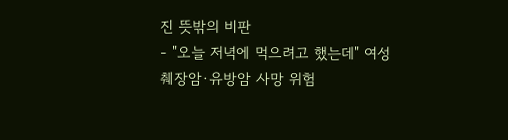진 뜻밖의 비판
- "오늘 저녁에 먹으려고 했는데" 여성 췌장암·유방암 사망 위험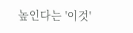높인다는 '이것'